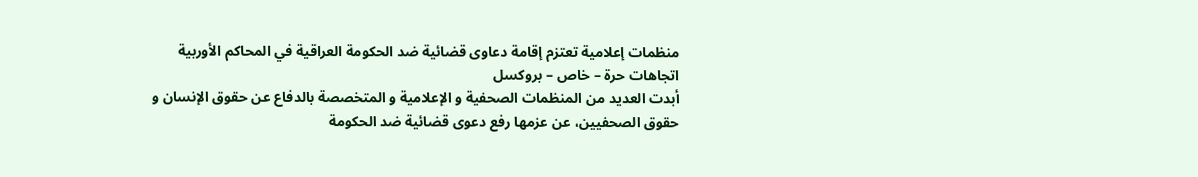منظمات إعلامية تعتزم إقامة دعاوى قضائية ضد الحكومة العراقية في المحاكم الأوربية
اتجاهات حرة – خاص – بروكسل
أبدت العديد من المنظمات الصحفية و الإعلامية و المتخصصة بالدفاع عن حقوق الإنسان و حقوق الصحفيين، عن عزمها رفع دعوى قضائية ضد الحكومة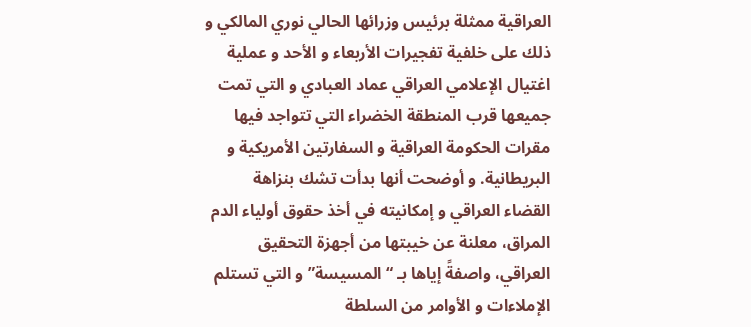العراقية ممثلة برئيس وزرائها الحالي نوري المالكي و ذلك على خلفية تفجيرات الأربعاء و الأحد و عملية اغتيال الإعلامي العراقي عماد العبادي و التي تمت جميعها قرب المنطقة الخضراء التي تتواجد فيها مقرات الحكومة العراقية و السفارتين الأمريكية و البريطانية. و أوضحت أنها بدأت تشك بنزاهة القضاء العراقي و إمكانيته في أخذ حقوق أولياء الدم المراق، معلنة عن خيبتها من أجهزة التحقيق العراقي، واصفةً إياها بـ “المسيسة” و التي تستلم الإملاءات و الأوامر من السلطة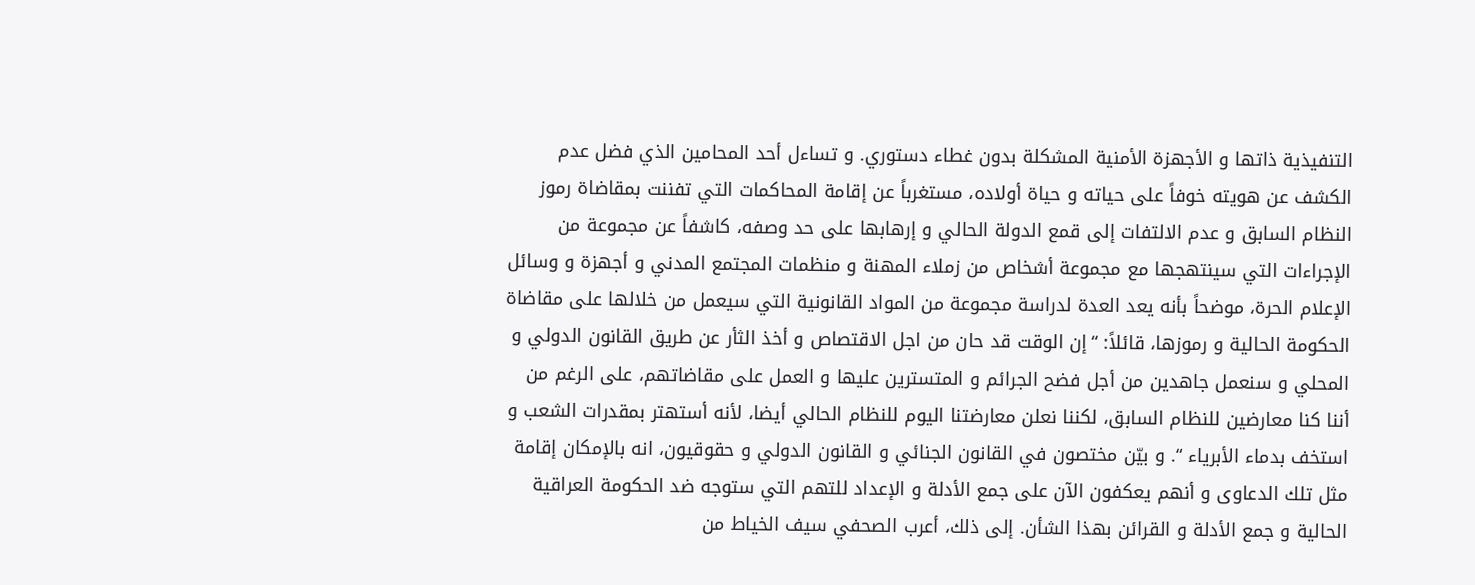التنفيذية ذاتها و الأجهزة الأمنية المشكلة بدون غطاء دستوري. و تساءل أحد المحامين الذي فضل عدم الكشف عن هويته خوفاً على حياته و حياة أولاده، مستغرباً عن إقامة المحاكمات التي تفننت بمقاضاة رموز النظام السابق و عدم الالتفات إلى قمع الدولة الحالي و إرهابها على حد وصفه، كاشفاً عن مجموعة من الإجراءات التي سينتهجها مع مجموعة أشخاص من زملاء المهنة و منظمات المجتمع المدني و أجهزة و وسائل الإعلام الحرة، موضحاً بأنه يعد العدة لدراسة مجموعة من المواد القانونية التي سيعمل من خلالها على مقاضاة الحكومة الحالية و رموزها، قائلاً: “إن الوقت قد حان من اجل الاقتصاص و أخذ الثأر عن طريق القانون الدولي و المحلي و سنعمل جاهدين من أجل فضح الجرائم و المتسترين عليها و العمل على مقاضاتهم، على الرغم من أننا كنا معارضين للنظام السابق، لكننا نعلن معارضتنا اليوم للنظام الحالي أيضا، لأنه أستهتر بمقدرات الشعب و استخف بدماء الأبرياء “. و بيّن مختصون في القانون الجنائي و القانون الدولي و حقوقيون، انه بالإمكان إقامة مثل تلك الدعاوى و أنهم يعكفون الآن على جمع الأدلة و الإعداد للتهم التي ستوجه ضد الحكومة العراقية الحالية و جمع الأدلة و القرائن بهذا الشأن. إلى ذلك، أعرب الصحفي سيف الخياط من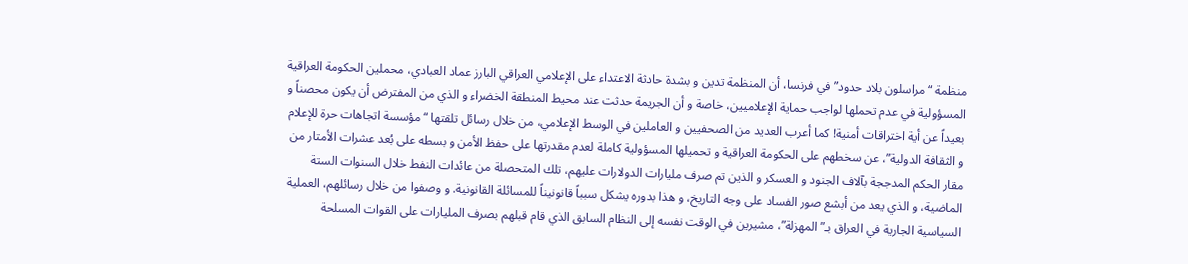منظمة “مراسلون بلاد حدود” في فرنسا، أن المنظمة تدين و بشدة حادثة الاعتداء على الإعلامي العراقي البارز عماد العبادي، محملين الحكومة العراقية المسؤولية في عدم تحملها لواجب حماية الإعلاميين، خاصة و أن الجريمة حدثت عند محيط المنطقة الخضراء و الذي من المفترض أن يكون محصناً و بعيداً عن أية اختراقات أمنية! كما أعرب العديد من الصحفيين و العاملين في الوسط الإعلامي، من خلال رسائل تلقتها “مؤسسة اتجاهات حرة للإعلام و الثقافة الدولية”، عن سخطهم على الحكومة العراقية و تحميلها المسؤولية كاملة لعدم مقدرتها على حفظ الأمن و بسطه على بُعد عشرات الأمتار من مقار الحكم المدججة بآلاف الجنود و العسكر و الذين تم صرف مليارات الدولارات عليهم، تلك المتحصلة من عائدات النفط خلال السنوات الستة الماضية، و الذي يعد من أبشع صور الفساد على وجه التاريخ، و هذا بدوره يشكل سبباً قانونيناً للمسائلة القانونية. و وصفوا من خلال رسائلهم، العملية السياسية الجارية في العراق بـ”المهزلة”، مشيرين في الوقت نفسه إلى النظام السابق الذي قام قبلهم بصرف المليارات على القوات المسلحة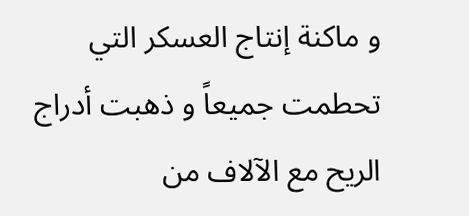و ماكنة إنتاج العسكر التي تحطمت جميعاً و ذهبت أدراج الريح مع الآلاف من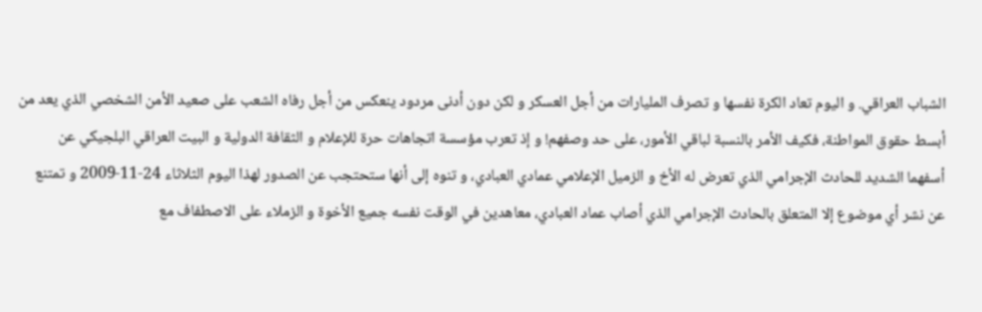الشباب العراقي. و اليوم تعاد الكرة نفسها و تصرف المليارات من أجل العسكر و لكن دون أدنى مردود ينعكس من أجل رفاه الشعب على صعيد الأمن الشخصي الذي يعد من أبسط حقوق المواطنة، فكيف الأمر بالنسبة لباقي الأمور، على حد وصفهم! و إذ تعرب مؤسسة اتجاهات حرة للإعلام و الثقافة الدولية و البيت العراقي البلجيكي عن أسفهما الشديد للحادث الإجرامي الذي تعرض له الأخ و الزميل الإعلامي عمادي العبادي، و تنوه إلى أنها ستحتجب عن الصدور لهذا اليوم الثلاثاء 24-11-2009 و تمتنع عن نشر أي موضوع إلا المتعلق بالحادث الإجرامي الذي أصاب عماد العبادي، معاهدين في الوقت نفسه جميع الأخوة و الزملاء على الاصطفاف مع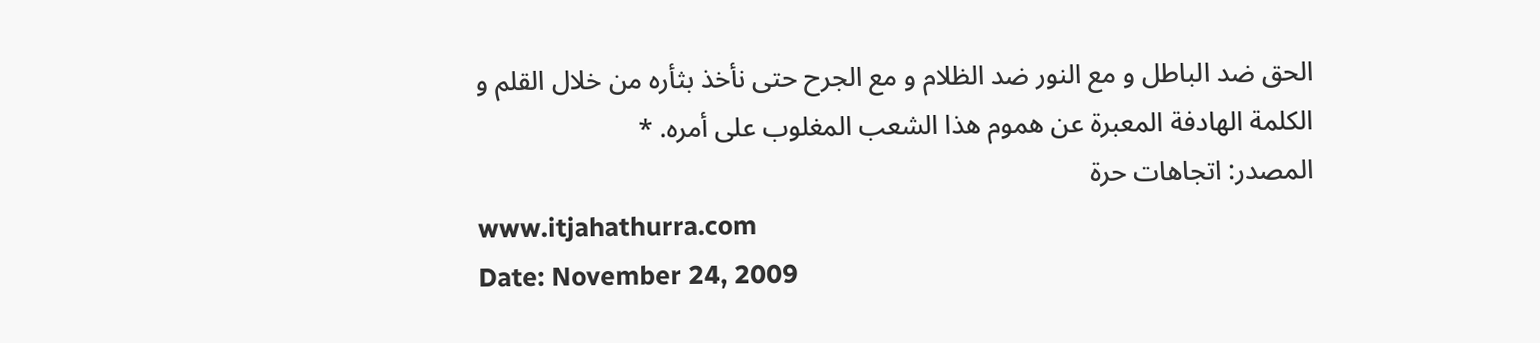الحق ضد الباطل و مع النور ضد الظلام و مع الجرح حتى نأخذ بثأره من خلال القلم و الكلمة الهادفة المعبرة عن هموم هذا الشعب المغلوب على أمره. *
المصدر: اتجاهات حرة
www.itjahathurra.com
Date: November 24, 2009